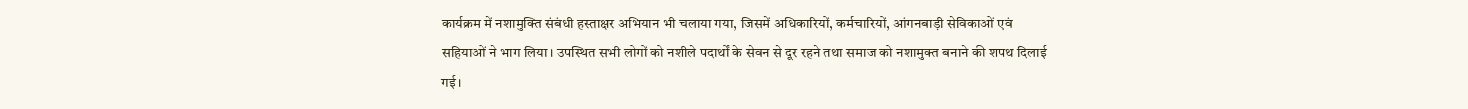कार्यक्रम में नशामुक्ति संबंधी हस्ताक्षर अभियान भी चलाया गया, जिसमें अधिकारियों, कर्मचारियों, आंगनबाड़ी सेविकाओं एवं सहियाओं ने भाग लिया। उपस्थित सभी लोगों को नशीले पदार्थों के सेवन से दूर रहने तथा समाज को नशामुक्त बनाने की शपथ दिलाई गई।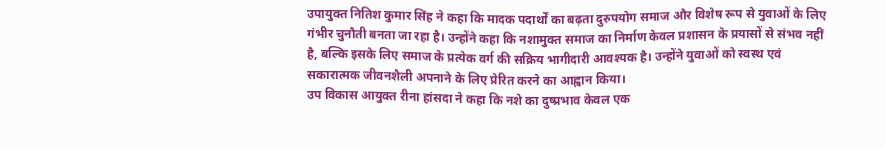उपायुक्त नितिश कुमार सिंह ने कहा कि मादक पदार्थों का बढ़ता दुरुपयोग समाज और विशेष रूप से युवाओं के लिए गंभीर चुनौती बनता जा रहा है। उन्होंने कहा कि नशामुक्त समाज का निर्माण केवल प्रशासन के प्रयासों से संभव नहीं है, बल्कि इसके लिए समाज के प्रत्येक वर्ग की सक्रिय भागीदारी आवश्यक है। उन्होंने युवाओं को स्वस्थ एवं सकारात्मक जीवनशैली अपनाने के लिए प्रेरित करने का आह्वान किया।
उप विकास आयुक्त रीना हांसदा ने कहा कि नशे का दुष्प्रभाव केवल एक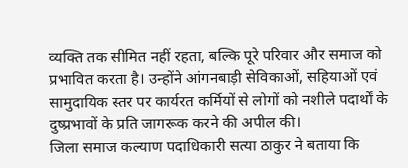व्यक्ति तक सीमित नहीं रहता, बल्कि पूरे परिवार और समाज को प्रभावित करता है। उन्होंने आंगनबाड़ी सेविकाओं, सहियाओं एवं सामुदायिक स्तर पर कार्यरत कर्मियों से लोगों को नशीले पदार्थों के दुष्प्रभावों के प्रति जागरूक करने की अपील की।
जिला समाज कल्याण पदाधिकारी सत्या ठाकुर ने बताया कि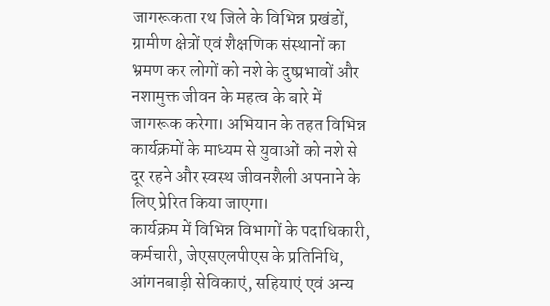जागरूकता रथ जिले के विभिन्न प्रखंडों, ग्रामीण क्षेत्रों एवं शैक्षणिक संस्थानों का भ्रमण कर लोगों को नशे के दुष्प्रभावों और नशामुक्त जीवन के महत्व के बारे में जागरूक करेगा। अभियान के तहत विभिन्न कार्यक्रमों के माध्यम से युवाओं को नशे से दूर रहने और स्वस्थ जीवनशैली अपनाने के लिए प्रेरित किया जाएगा।
कार्यक्रम में विभिन्न विभागों के पदाधिकारी, कर्मचारी, जेएसएलपीएस के प्रतिनिधि, आंगनबाड़ी सेविकाएं, सहियाएं एवं अन्य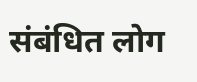संबंधित लोग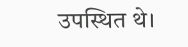उपस्थित थे।